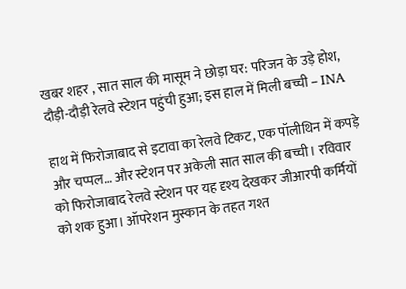खबर शहर , सात साल की मासूम ने छोड़ा घर: परिजन के उड़े होश, दौड़ी-दौड़ी रेलवे स्टेशन पहुंची हुआ; इस हाल में मिली बच्ची – INA

हाथ में फिरोजाबाद से इटावा का रेलवे टिकट, एक पॉलीथिन में कपड़े और चप्पल… और स्टेशन पर अकेली सात साल की बच्ची। रविवार को फिरोजाबाद रेलवे स्टेशन पर यह दृश्य देखकर जीआरपी कर्मियों को शक हुआ। ऑपरेशन मुस्कान के तहत गश्त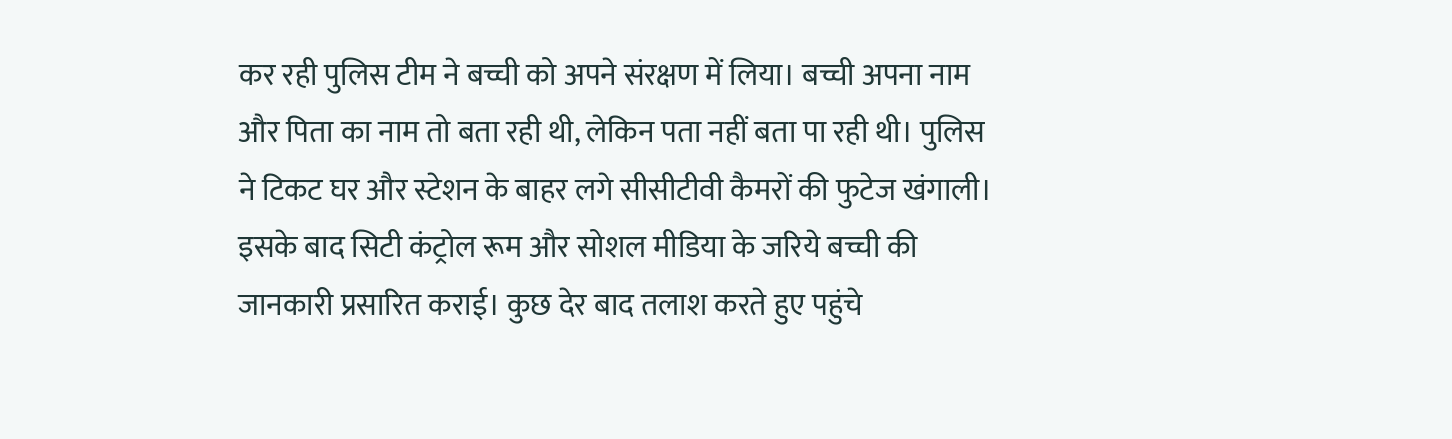कर रही पुलिस टीम ने बच्ची को अपने संरक्षण में लिया। बच्ची अपना नाम और पिता का नाम तो बता रही थी, लेकिन पता नहीं बता पा रही थी। पुलिस ने टिकट घर और स्टेशन के बाहर लगे सीसीटीवी कैमरों की फुटेज खंगाली। इसके बाद सिटी कंट्रोल रूम और सोशल मीडिया के जरिये बच्ची की जानकारी प्रसारित कराई। कुछ देर बाद तलाश करते हुए पहुंचे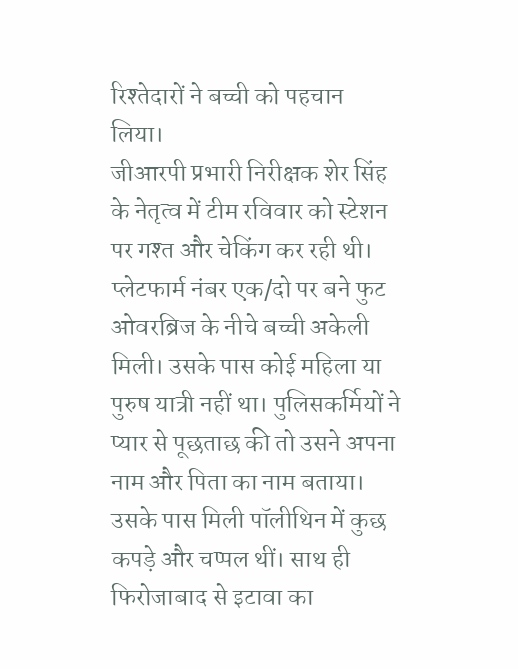रिश्तेदारों ने बच्ची को पहचान लिया।
जीआरपी प्रभारी निरीक्षक शेर सिंह के नेतृत्व में टीम रविवार को स्टेशन पर गश्त और चेकिंग कर रही थी। प्लेटफार्म नंबर एक/दो पर बने फुट ओवरब्रिज के नीचे बच्ची अकेली मिली। उसके पास कोई महिला या पुरुष यात्री नहीं था। पुलिसकर्मियों ने प्यार से पूछताछ की तो उसने अपना नाम और पिता का नाम बताया। उसके पास मिली पॉलीथिन में कुछ कपड़े और चप्पल थीं। साथ ही फिरोजाबाद से इटावा का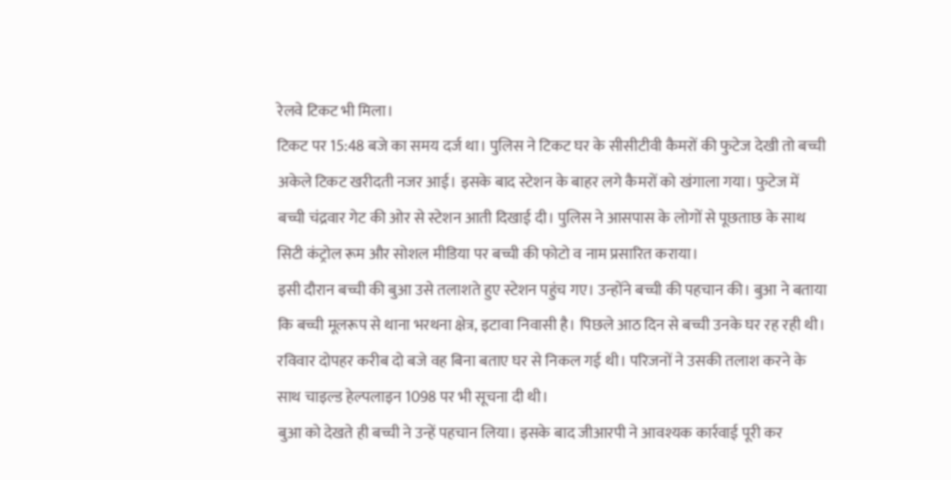रेलवे टिकट भी मिला।
टिकट पर 15:48 बजे का समय दर्ज था। पुलिस ने टिकट घर के सीसीटीवी कैमरों की फुटेज देखी तो बच्ची अकेले टिकट खरीदती नजर आई। इसके बाद स्टेशन के बाहर लगे कैमरों को खंगाला गया। फुटेज में बच्ची चंद्रवार गेट की ओर से स्टेशन आती दिखाई दी। पुलिस ने आसपास के लोगों से पूछताछ के साथ सिटी कंट्रोल रूम और सोशल मीडिया पर बच्ची की फोटो व नाम प्रसारित कराया।
इसी दौरान बच्ची की बुआ उसे तलाशते हुए स्टेशन पहुंच गए। उन्होंने बच्ची की पहचान की। बुआ ने बताया कि बच्ची मूलरूप से थाना भरथना क्षेत्र, इटावा निवासी है। पिछले आठ दिन से बच्ची उनके घर रह रही थी। रविवार दोपहर करीब दो बजे वह बिना बताए घर से निकल गई थी। परिजनों ने उसकी तलाश करने के साथ चाइल्ड हेल्पलाइन 1098 पर भी सूचना दी थी।
बुआ को देखते ही बच्ची ने उन्हें पहचान लिया। इसके बाद जीआरपी ने आवश्यक कार्रवाई पूरी कर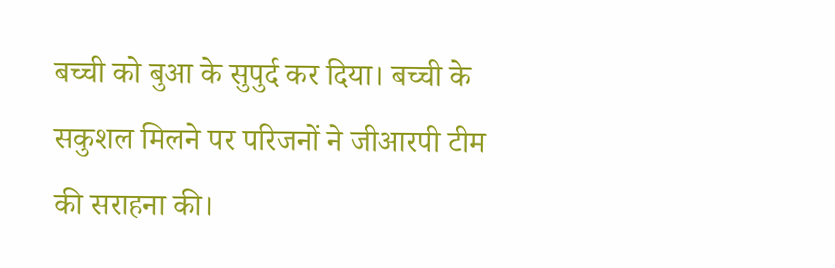बच्ची को बुआ के सुपुर्द कर दिया। बच्ची के सकुशल मिलने पर परिजनों ने जीआरपी टीम की सराहना की।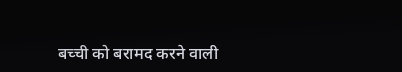बच्ची को बरामद करने वाली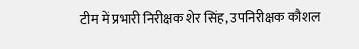टीम में प्रभारी निरीक्षक शेर सिंह, उपनिरीक्षक कौशल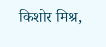किशोर मिश्र,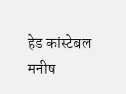हेड कांस्टेबल मनीष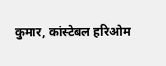कुमार, कांस्टेबल हरिओम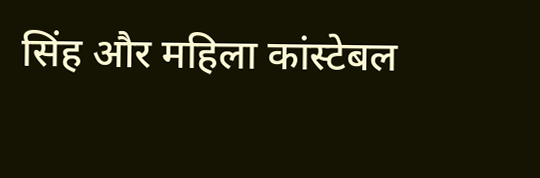सिंह और महिला कांस्टेबल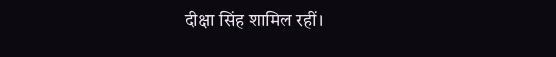दीक्षा सिंह शामिल रहीं।